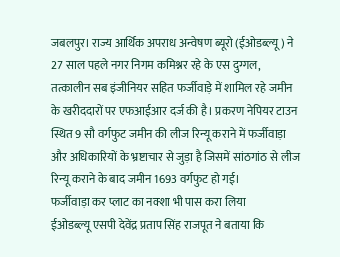जबलपुर। राज्य आर्थिक अपराध अन्वेषण ब्यूरो (ईओडब्ल्यू) ने 27 साल पहले नगर निगम कमिश्नर रहे के एस दुग्गल, तत्कालीन सब इंजीनियर सहित फर्जीवाड़े में शामिल रहे जमीन के खरीददारों पर एफआईआर दर्ज की है। प्रकरण नेपियर टाउन स्थित 9 सौ वर्गफुट जमीन की लीज रिन्यू कराने में फर्जीवाड़ा और अधिकारियों के भ्रष्टाचार से जुड़ा है जिसमें सांठगांठ से लीज रिन्यू कराने के बाद जमीन 1693 वर्गफुट हो गई।
फर्जीवाड़ा कर प्लाट का नक्शा भी पास करा लिया
ईओडब्ल्यू एसपी देवेंद्र प्रताप सिंह राजपूत ने बताया कि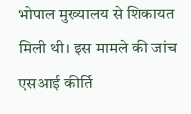भोपाल मुख्यालय से शिकायत मिली थी। इस मामले की जांच एसआई कीर्ति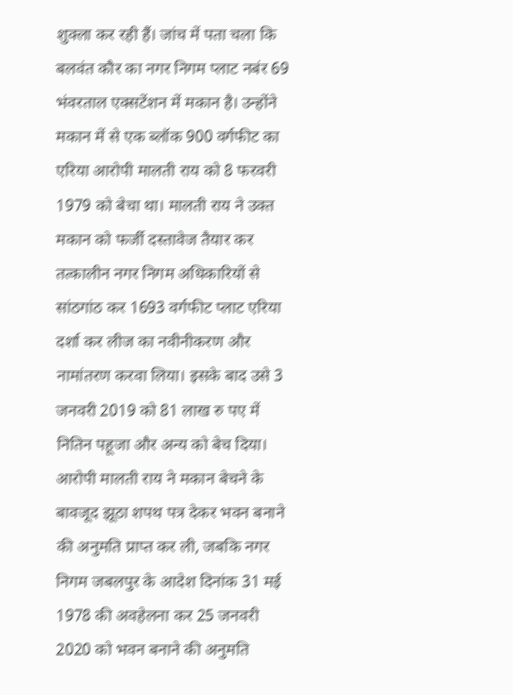शुक्ला कर रही हैं। जांच में पता चला कि बलवंत कौर का नगर निगम प्लाट नबंर 69 भंवरताल एक्सटेंशन में मकान है। उन्होंने मकान में से एक ब्लॉक 900 वर्गफीट का एरिया आरोपी मालती राय को 8 फरवरी 1979 को बेचा था। मालती राय ने उक्त मकान को फर्जी दस्तावेज तैयार कर तत्कालीन नगर निगम अधिकारियों से सांठगांठ कर 1693 वर्गफीट प्लाट एरिया दर्शा कर लीज का नवीनीकरण और नामांतरण करवा लिया। इसके बाद उसे 3 जनवरी 2019 को 81 लाख रु पए में नितिन पहूजा और अन्य को बेच दिया। आरोपी मालती राय ने मकान बेचने के बावजूद झूठा शपथ पत्र देकर भवन बनाने की अनुमति प्राप्त कर ली, जबकि नगर निगम जबलपुर के आदेश दिनांक 31 मई 1978 की अवहेलना कर 25 जनवरी 2020 को भवन बनाने की अनुमति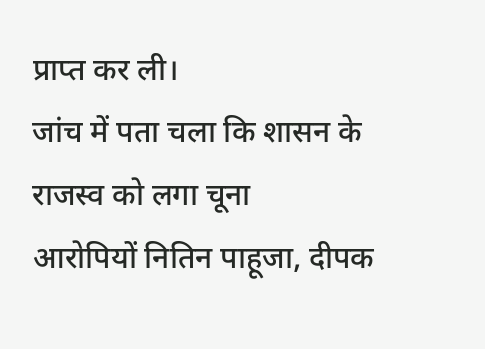प्राप्त कर ली।
जांच में पता चला कि शासन के राजस्व को लगा चूना
आरोपियों नितिन पाहूजा, दीपक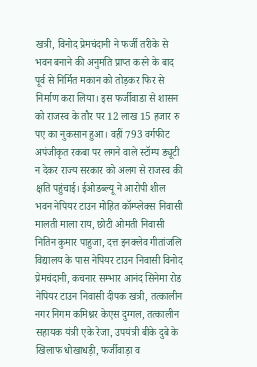खत्री, विनोद प्रेमचंदानी ने फर्जी तरीके से भवन बनाने की अनुमति प्राप्त करने के बाद पूर्व से निर्मित मकान को तोड़कर फिर से निर्माण करा लिया। इस फर्जीवाडा से शासन को राजस्व के तौर पर 12 लाख 15 हजार रु पए का नुकसान हुआ। वहीं 793 वर्गफीट अपंजीकृत रकबा पर लगने वाले स्टॉम्प ड्यूटी न देकर राज्य सरकार को अलग से राजस्व की क्षति पहुंचाई। ईओडब्ल्यू ने आरोपी शील भवन नेपियर टाउन मोहित कॉम्प्लेक्स निवासी मालती माला राय, छोटी ओमती निवासी नितिन कुमार पाहुजा, दत्त इनक्लेव गीतांजलि विद्यालय के पास नेपियर टाउन निवासी विनोद प्रेमचंदानी, कचनार सम्भार आनंद सिनेमा रोड नेपियर टाउन निवासी दीपक खत्री, तत्कालीन नगर निगम कमिश्नर केएस दुग्गल, तत्कालीन सहायक यंत्री एके रेजा, उपयंत्री बीके दुबे के खिलाफ धोखाधड़ी, फर्जीवाड़ा व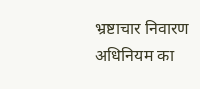भ्रष्टाचार निवारण अधिनियम का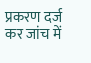प्रकरण दर्ज कर जांच में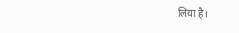लिया है।